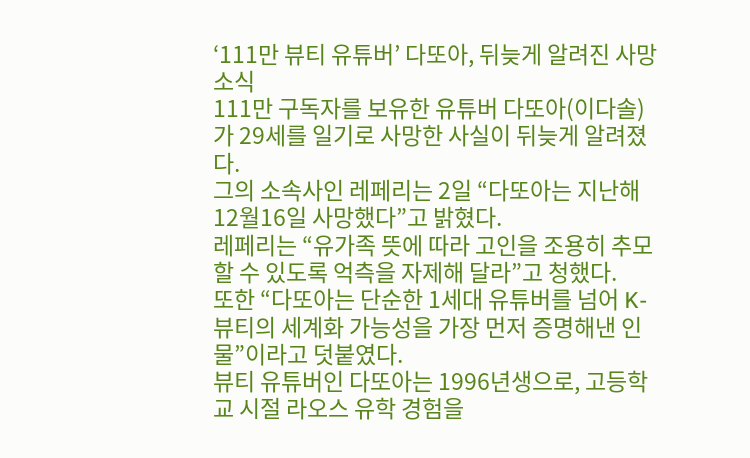‘111만 뷰티 유튜버’ 다또아, 뒤늦게 알려진 사망 소식
111만 구독자를 보유한 유튜버 다또아(이다솔)가 29세를 일기로 사망한 사실이 뒤늦게 알려졌다.
그의 소속사인 레페리는 2일 “다또아는 지난해 12월16일 사망했다”고 밝혔다.
레페리는 “유가족 뜻에 따라 고인을 조용히 추모할 수 있도록 억측을 자제해 달라”고 청했다.
또한 “다또아는 단순한 1세대 유튜버를 넘어 K-뷰티의 세계화 가능성을 가장 먼저 증명해낸 인물”이라고 덧붙였다.
뷰티 유튜버인 다또아는 1996년생으로, 고등학교 시절 라오스 유학 경험을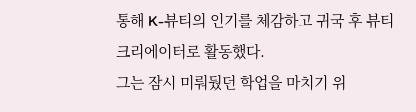통해 K-뷰티의 인기를 체감하고 귀국 후 뷰티 크리에이터로 활동했다.
그는 잠시 미뤄뒀던 학업을 마치기 위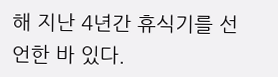해 지난 4년간 휴식기를 선언한 바 있다.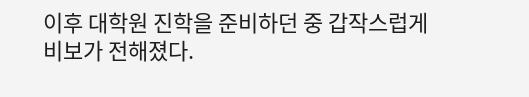이후 대학원 진학을 준비하던 중 갑작스럽게 비보가 전해졌다.